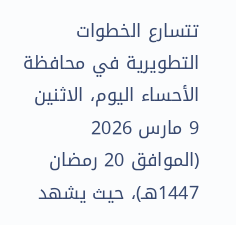تتسارع الخطوات التطويرية في محافظة الأحساء اليوم، الاثنين 9 مارس 2026 (الموافق 20 رمضان 1447هـ)، حيث يشهد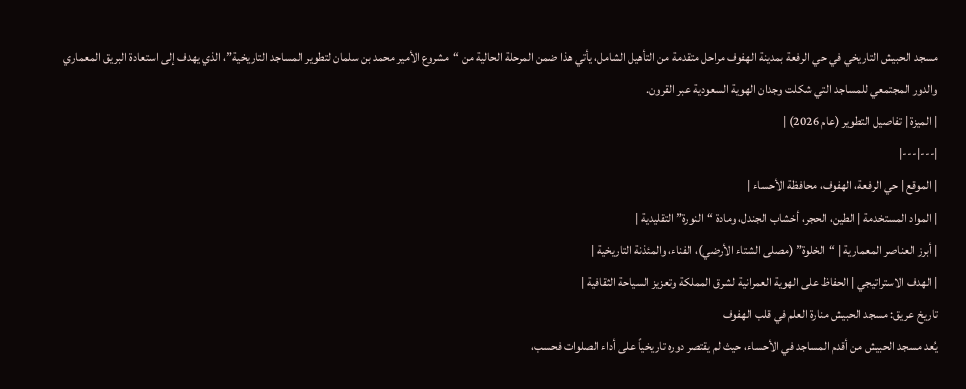مسجد الحبيش التاريخي في حي الرفعة بمدينة الهفوف مراحل متقدمة من التأهيل الشامل، يأتي هذا ضمن المرحلة الحالية من “مشروع الأمير محمد بن سلمان لتطوير المساجد التاريخية”، الذي يهدف إلى استعادة البريق المعماري والدور المجتمعي للمساجد التي شكلت وجدان الهوية السعودية عبر القرون.
| الميزة | تفاصيل التطوير (عام 2026) |
|---|---|
| الموقع | حي الرفعة، الهفوف، محافظة الأحساء |
| المواد المستخدمة | الطين، الحجر، أخشاب الجندل، ومادة “النورة” التقليدية |
| أبرز العناصر المعمارية | “الخلوة” (مصلى الشتاء الأرضي)، الفناء، والمئذنة التاريخية |
| الهدف الاستراتيجي | الحفاظ على الهوية العمرانية لشرق المملكة وتعزيز السياحة الثقافية |
تاريخ عريق: مسجد الحبيش منارة العلم في قلب الهفوف
يُعد مسجد الحبيش من أقدم المساجد في الأحساء، حيث لم يقتصر دوره تاريخياً على أداء الصلوات فحسب،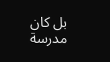بل كان مدرسة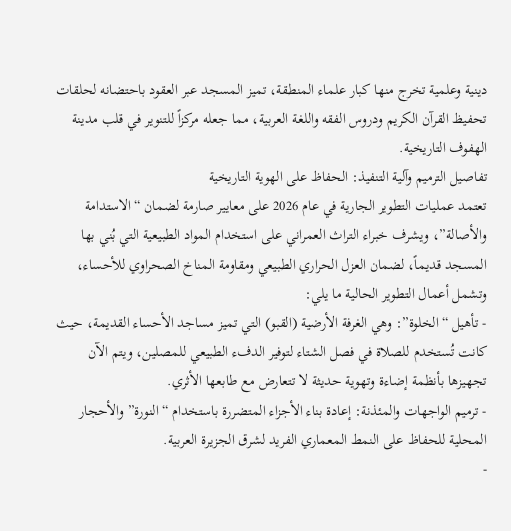دينية وعلمية تخرج منها كبار علماء المنطقة، تميز المسجد عبر العقود باحتضانه لحلقات تحفيظ القرآن الكريم ودروس الفقه واللغة العربية، مما جعله مركزاً للتنوير في قلب مدينة الهفوف التاريخية.
تفاصيل الترميم وآلية التنفيذ: الحفاظ على الهوية التاريخية
تعتمد عمليات التطوير الجارية في عام 2026 على معايير صارمة لضمان “الاستدامة والأصالة”، ويشرف خبراء التراث العمراني على استخدام المواد الطبيعية التي بُني بها المسجد قديماً، لضمان العزل الحراري الطبيعي ومقاومة المناخ الصحراوي للأحساء، وتشمل أعمال التطوير الحالية ما يلي:
- تأهيل “الخلوة”: وهي الغرفة الأرضية (القبو) التي تميز مساجد الأحساء القديمة، حيث كانت تُستخدم للصلاة في فصل الشتاء لتوفير الدفء الطبيعي للمصلين، ويتم الآن تجهيزها بأنظمة إضاءة وتهوية حديثة لا تتعارض مع طابعها الأثري.
- ترميم الواجهات والمئذنة: إعادة بناء الأجزاء المتضررة باستخدام “النورة” والأحجار المحلية للحفاظ على النمط المعماري الفريد لشرق الجزيرة العربية.
-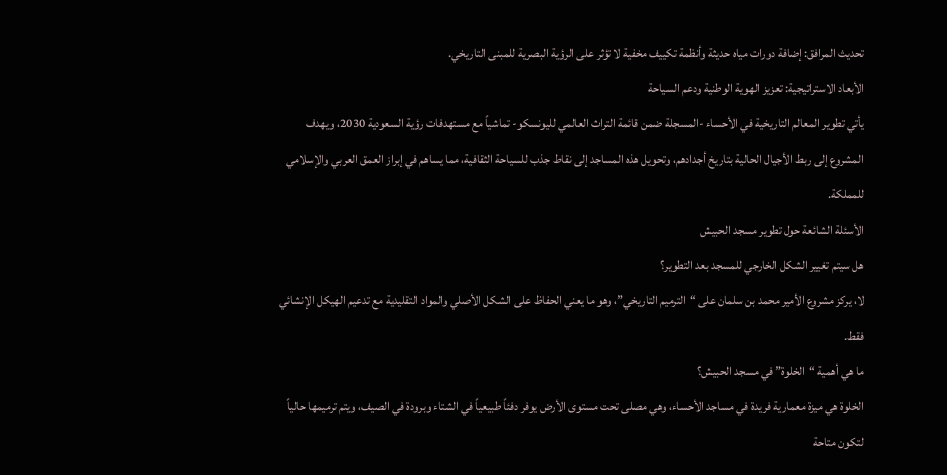تحديث المرافق: إضافة دورات مياه حديثة وأنظمة تكييف مخفية لا تؤثر على الرؤية البصرية للمبنى التاريخي.
الأبعاد الاستراتيجية: تعزيز الهوية الوطنية ودعم السياحة
يأتي تطوير المعالم التاريخية في الأحساء -المسجلة ضمن قائمة التراث العالمي لليونسكو- تماشياً مع مستهدفات رؤية السعودية 2030، ويهدف المشروع إلى ربط الأجيال الحالية بتاريخ أجدادهم، وتحويل هذه المساجد إلى نقاط جذب للسياحة الثقافية، مما يساهم في إبراز العمق العربي والإسلامي للمملكة.
الأسئلة الشائعة حول تطوير مسجد الحبيش
هل سيتم تغيير الشكل الخارجي للمسجد بعد التطوير؟
لا، يركز مشروع الأمير محمد بن سلمان على “الترميم التاريخي”، وهو ما يعني الحفاظ على الشكل الأصلي والمواد التقليدية مع تدعيم الهيكل الإنشائي فقط.
ما هي أهمية “الخلوة” في مسجد الحبيش؟
الخلوة هي ميزة معمارية فريدة في مساجد الأحساء، وهي مصلى تحت مستوى الأرض يوفر دفئاً طبيعياً في الشتاء وبرودة في الصيف، ويتم ترميمها حالياً لتكون متاحة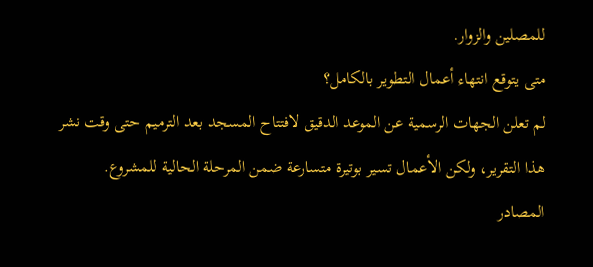للمصلين والزوار.
متى يتوقع انتهاء أعمال التطوير بالكامل؟
لم تعلن الجهات الرسمية عن الموعد الدقيق لافتتاح المسجد بعد الترميم حتى وقت نشر هذا التقرير، ولكن الأعمال تسير بوتيرة متسارعة ضمن المرحلة الحالية للمشروع.
المصادر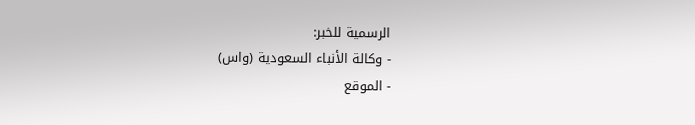الرسمية للخبر:
- وكالة الأنباء السعودية (واس)
- الموقع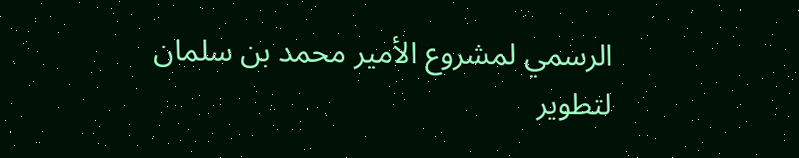الرسمي لمشروع الأمير محمد بن سلمان لتطوير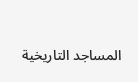المساجد التاريخية